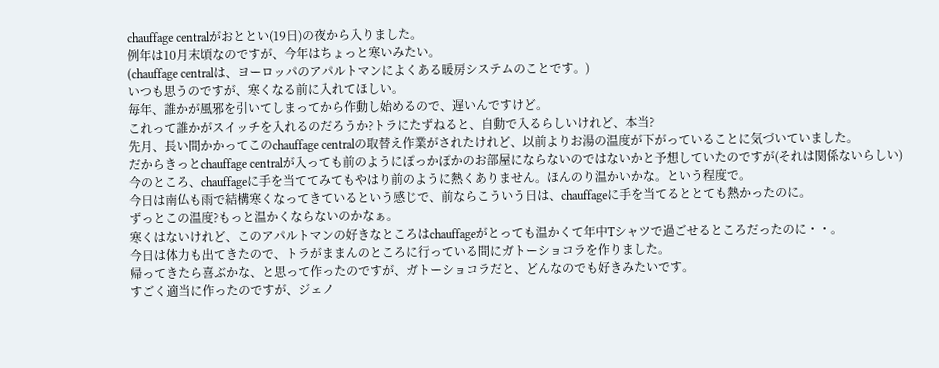chauffage centralがおととい(19日)の夜から入りました。
例年は10月末頃なのですが、今年はちょっと寒いみたい。
(chauffage centralは、ヨーロッパのアパルトマンによくある暖房システムのことです。)
いつも思うのですが、寒くなる前に入れてほしい。
毎年、誰かが風邪を引いてしまってから作動し始めるので、遅いんですけど。
これって誰かがスイッチを入れるのだろうか?トラにたずねると、自動で入るらしいけれど、本当?
先月、長い間かかってこのchauffage centralの取替え作業がされたけれど、以前よりお湯の温度が下がっていることに気づいていました。
だからきっとchauffage centralが入っても前のようにぽっかぽかのお部屋にならないのではないかと予想していたのですが(それは関係ないらしい)
今のところ、chauffageに手を当ててみてもやはり前のように熱くありません。ほんのり温かいかな。という程度で。
今日は南仏も雨で結構寒くなってきているという感じで、前ならこういう日は、chauffageに手を当てるととても熱かったのに。
ずっとこの温度?もっと温かくならないのかなぁ。
寒くはないけれど、このアパルトマンの好きなところはchauffageがとっても温かくて年中Tシャツで過ごせるところだったのに・・。
今日は体力も出てきたので、トラがままんのところに行っている間にガトーショコラを作りました。
帰ってきたら喜ぶかな、と思って作ったのですが、ガトーショコラだと、どんなのでも好きみたいです。
すごく適当に作ったのですが、ジェノ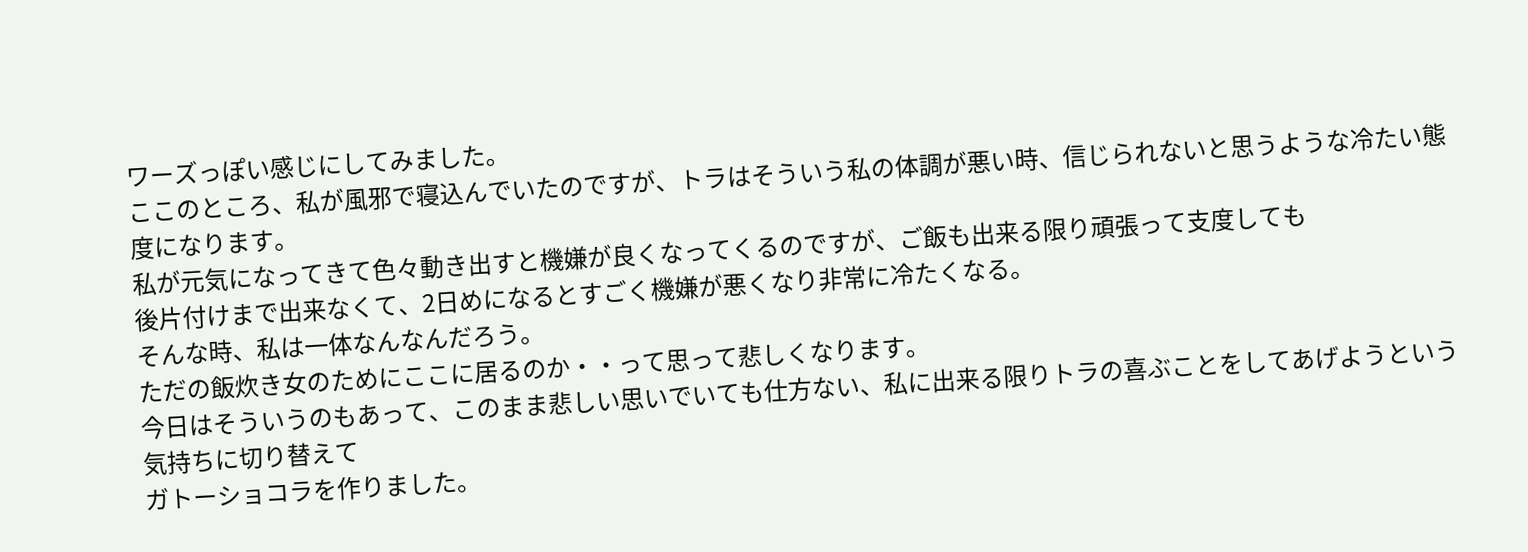ワーズっぽい感じにしてみました。
ここのところ、私が風邪で寝込んでいたのですが、トラはそういう私の体調が悪い時、信じられないと思うような冷たい態度になります。
私が元気になってきて色々動き出すと機嫌が良くなってくるのですが、ご飯も出来る限り頑張って支度しても
後片付けまで出来なくて、2日めになるとすごく機嫌が悪くなり非常に冷たくなる。
そんな時、私は一体なんなんだろう。
ただの飯炊き女のためにここに居るのか・・って思って悲しくなります。
今日はそういうのもあって、このまま悲しい思いでいても仕方ない、私に出来る限りトラの喜ぶことをしてあげようという気持ちに切り替えて
ガトーショコラを作りました。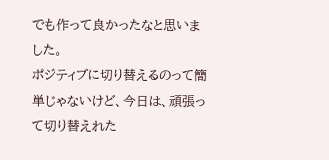でも作って良かったなと思いました。
ポジティブに切り替えるのって簡単じゃないけど、今日は、頑張って切り替えれた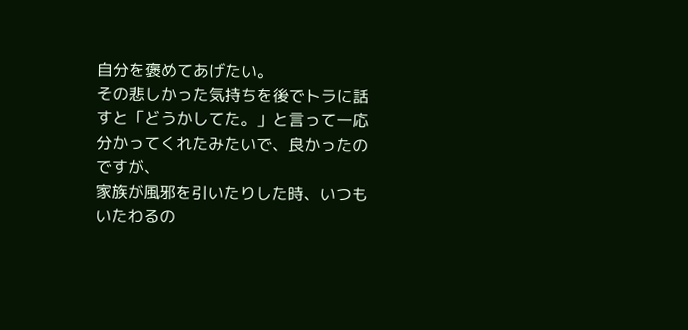自分を褒めてあげたい。
その悲しかった気持ちを後でトラに話すと「どうかしてた。」と言って一応分かってくれたみたいで、良かったのですが、
家族が風邪を引いたりした時、いつもいたわるの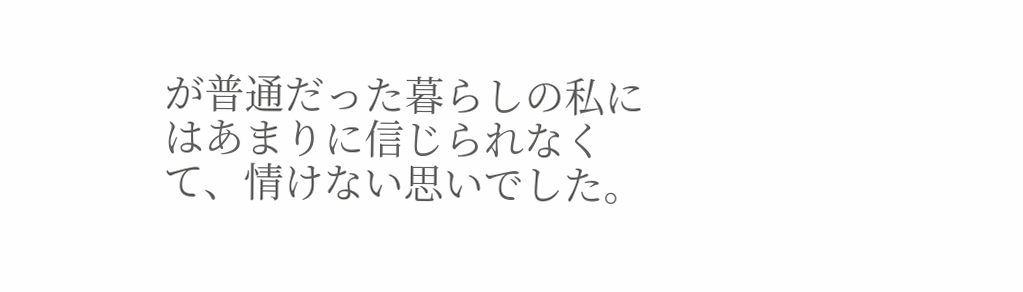が普通だった暮らしの私にはあまりに信じられなくて、情けない思いでした。